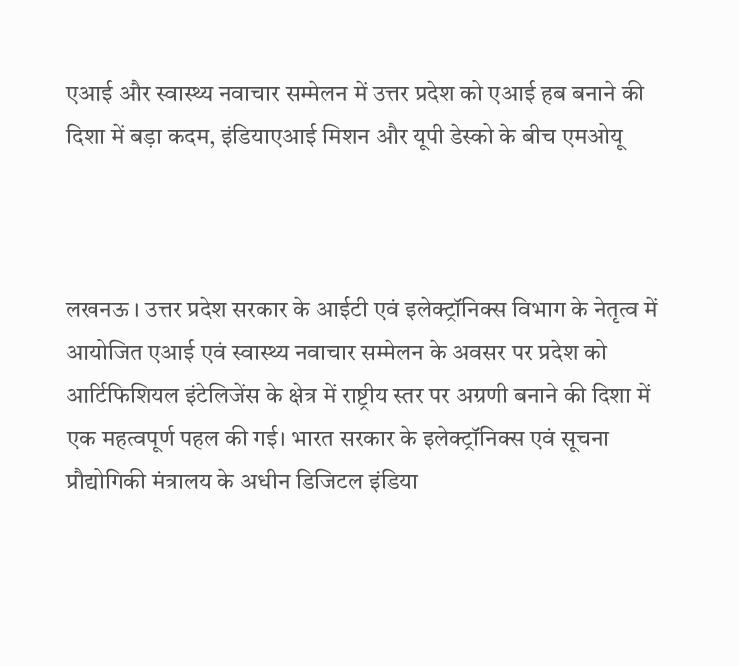एआई और स्वास्थ्य नवाचार सम्मेलन में उत्तर प्रदेश को एआई हब बनाने की दिशा में बड़ा कदम, इंडियाएआई मिशन और यूपी डेस्को के बीच एमओयू



लखनऊ । उत्तर प्रदेश सरकार के आईटी एवं इलेक्ट्रॉनिक्स विभाग के नेतृत्व में आयोजित एआई एवं स्वास्थ्य नवाचार सम्मेलन के अवसर पर प्रदेश को आर्टिफिशियल इंटेलिजेंस के क्षेत्र में राष्ट्रीय स्तर पर अग्रणी बनाने की दिशा में एक महत्वपूर्ण पहल की गई। भारत सरकार के इलेक्ट्रॉनिक्स एवं सूचना प्रौद्योगिकी मंत्रालय के अधीन डिजिटल इंडिया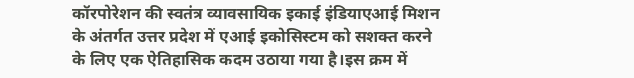कॉरपोरेशन की स्वतंत्र व्यावसायिक इकाई इंडियाएआई मिशन के अंतर्गत उत्तर प्रदेश में एआई इकोसिस्टम को सशक्त करने के लिए एक ऐतिहासिक कदम उठाया गया है।इस क्रम में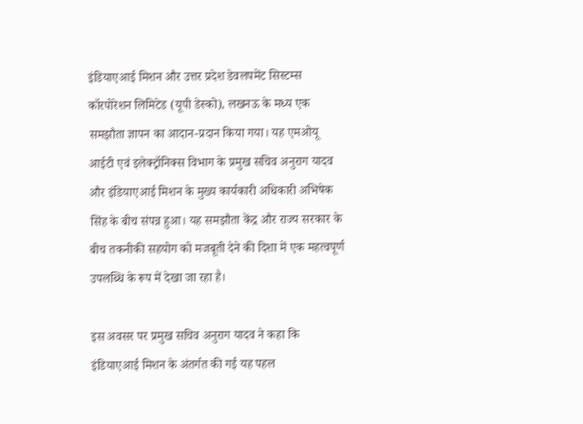इंडियाएआई मिशन और उत्तर प्रदेश डेवलपमेंट सिस्टम्स कॉरपोरेशन लिमिटेड (यूपी डेस्को), लखनऊ के मध्य एक समझौता ज्ञापन का आदान-प्रदान किया गया। यह एमओयू आईटी एवं इलेक्ट्रॉनिक्स विभाग के प्रमुख सचिव अनुराग यादव और इंडियाएआई मिशन के मुख्य कार्यकारी अधिकारी अभिषेक सिंह के बीच संपन्न हुआ। यह समझौता केंद्र और राज्य सरकार के बीच तकनीकी सहयोग को मजबूती देने की दिशा में एक महत्वपूर्ण उपलब्धि के रूप में देखा जा रहा है।

इस अवसर पर प्रमुख सचिव अनुराग यादव ने कहा कि इंडियाएआई मिशन के अंतर्गत की गई यह पहल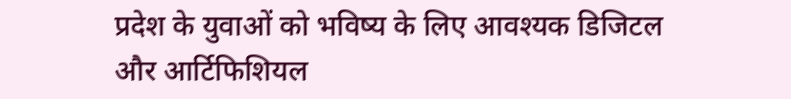प्रदेश के युवाओं को भविष्य के लिए आवश्यक डिजिटल और आर्टिफिशियल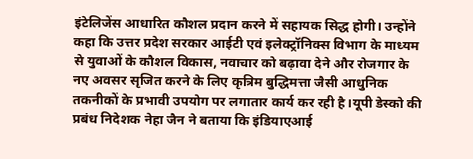इंटेलिजेंस आधारित कौशल प्रदान करने में सहायक सिद्ध होगी। उन्होंने कहा कि उत्तर प्रदेश सरकार आईटी एवं इलेक्ट्रॉनिक्स विभाग के माध्यम से युवाओं के कौशल विकास, नवाचार को बढ़ावा देने और रोजगार के नए अवसर सृजित करने के लिए कृत्रिम बुद्धिमत्ता जैसी आधुनिक तकनीकों के प्रभावी उपयोग पर लगातार कार्य कर रही है।यूपी डेस्को की प्रबंध निदेशक नेहा जैन ने बताया कि इंडियाएआई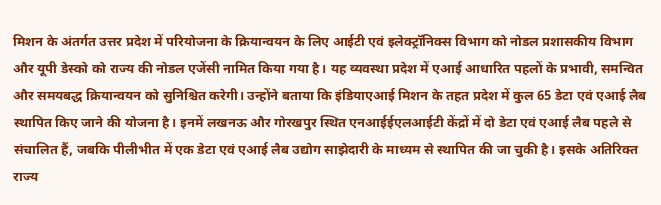मिशन के अंतर्गत उत्तर प्रदेश में परियोजना के क्रियान्वयन के लिए आईटी एवं इलेक्ट्रॉनिक्स विभाग को नोडल प्रशासकीय विभाग और यूपी डेस्को को राज्य की नोडल एजेंसी नामित किया गया है। यह व्यवस्था प्रदेश में एआई आधारित पहलों के प्रभावी, समन्वित और समयबद्ध क्रियान्वयन को सुनिश्चित करेगी। उन्होंने बताया कि इंडियाएआई मिशन के तहत प्रदेश में कुल 65 डेटा एवं एआई लैब स्थापित किए जाने की योजना है। इनमें लखनऊ और गोरखपुर स्थित एनआईईएलआईटी केंद्रों में दो डेटा एवं एआई लैब पहले से संचालित हैं, जबकि पीलीभीत में एक डेटा एवं एआई लैब उद्योग साझेदारी के माध्यम से स्थापित की जा चुकी है। इसके अतिरिक्त राज्य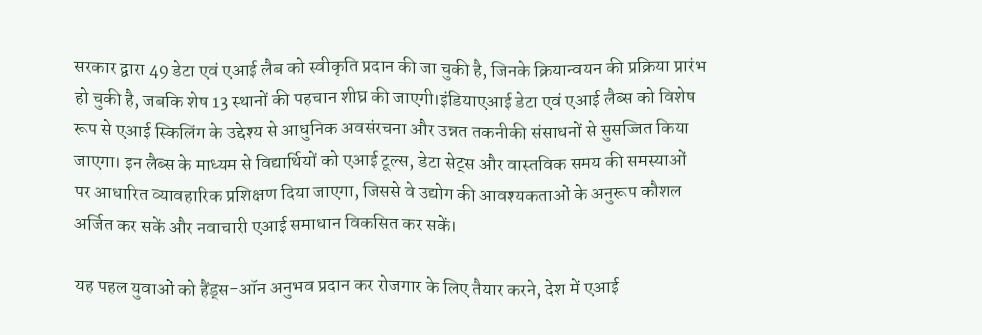सरकार द्वारा 49 डेटा एवं एआई लैब को स्वीकृति प्रदान की जा चुकी है, जिनके क्रियान्वयन की प्रक्रिया प्रारंभ हो चुकी है, जबकि शेष 13 स्थानों की पहचान शीघ्र की जाएगी।इंडियाएआई डेटा एवं एआई लैब्स को विशेष रूप से एआई स्किलिंग के उद्देश्य से आधुनिक अवसंरचना और उन्नत तकनीकी संसाधनों से सुसज्जित किया जाएगा। इन लैब्स के माध्यम से विद्यार्थियों को एआई टूल्स, डेटा सेट्स और वास्तविक समय की समस्याओं पर आधारित व्यावहारिक प्रशिक्षण दिया जाएगा, जिससे वे उद्योग की आवश्यकताओं के अनुरूप कौशल अर्जित कर सकें और नवाचारी एआई समाधान विकसित कर सकें।

यह पहल युवाओं को हैंड्स-ऑन अनुभव प्रदान कर रोजगार के लिए तैयार करने, देश में एआई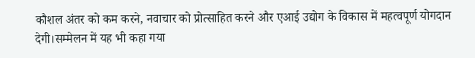कौशल अंतर को कम करने, नवाचार को प्रोत्साहित करने और एआई उद्योग के विकास में महत्वपूर्ण योगदान देगी।सम्मेलन में यह भी कहा गया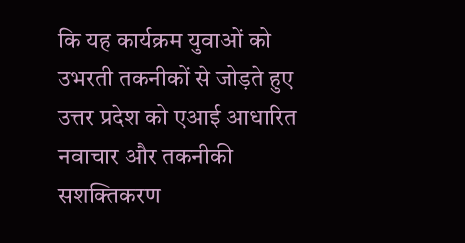कि यह कार्यक्रम युवाओं को उभरती तकनीकों से जोड़ते हुए उत्तर प्रदेश को एआई आधारित नवाचार और तकनीकी सशक्तिकरण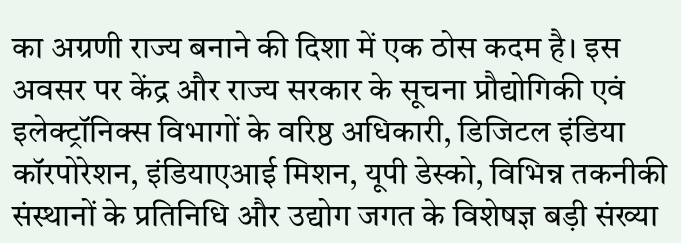का अग्रणी राज्य बनाने की दिशा में एक ठोस कदम है। इस अवसर पर केंद्र और राज्य सरकार के सूचना प्रौद्योगिकी एवं इलेक्ट्रॉनिक्स विभागों के वरिष्ठ अधिकारी, डिजिटल इंडिया कॉरपोरेशन, इंडियाएआई मिशन, यूपी डेस्को, विभिन्न तकनीकी संस्थानों के प्रतिनिधि और उद्योग जगत के विशेषज्ञ बड़ी संख्या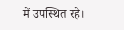में उपस्थित रहे।